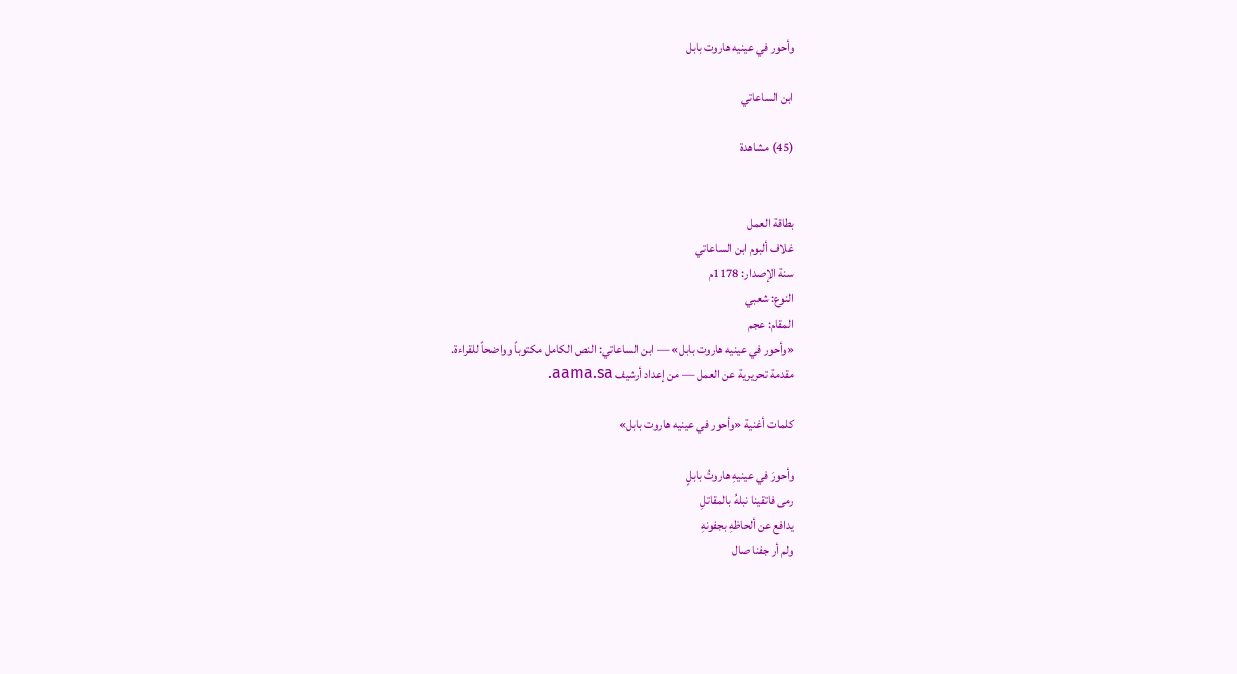وأحور في عينيه هاروت بابل

ابن الساعاتي

(45) مشاهدة


بطاقة العمل
غلاف ألبوم ابن الساعاتي
سنة الإصدار: 1178م
النوع: شعبي
المقام: عجم
«وأحور في عينيه هاروت بابل» — ابن الساعاتي: النص الكامل مكتوباً وواضحاً للقراءة.
مقدمة تحريرية عن العمل — من إعداد أرشيف aama.sa.

كلمات أغنية «وأحور في عينيه هاروت بابل»

وأحورَ في عينيهِ هاروتُ بابلٍ
رمى فاتقينا نبلهُ بالمقاتلِ
يدافع عن ألحاظهِ بجفونهِ
ولم أر جفنا صال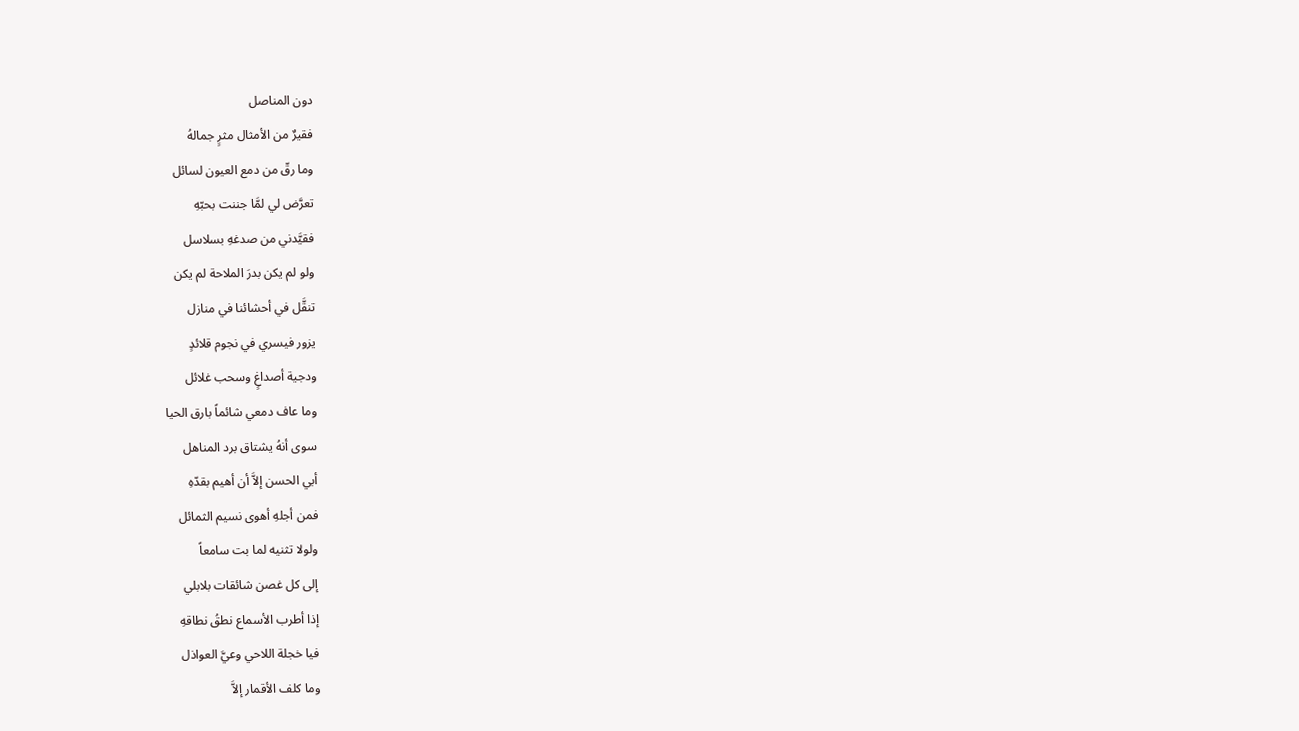دون المناصل
فقيرٌ من الأمثال مثرٍ جمالهُ
وما رقّ من دمع العيون لسائل
تعرَّض لي لمَّا جننت بحبّهِ
فقيَّدني من صدغهِ بسلاسل
ولو لم يكن بدرَ الملاحة لم يكن
تنقَّل في أحشائنا في منازل
يزور فيسري في نجوم قلائدٍ
ودجية أصداغٍ وسحب غلائل
وما عاف دمعي شائماً بارق الحيا
سوى أنهُ يشتاق برد المناهل
أبي الحسن إلاَّ أن أهيم بقدّهِ
فمن أجلهِ أهوى نسيم الثمائل
ولولا تثنيه لما بت سامعاً
إلى كل غصن شائقات بلابلي
إذا أطرب الأسماع نطقُ نطاقهِ
فيا خجلة اللاحي وعيَّ العواذل
وما كلف الأقمار إلاَّ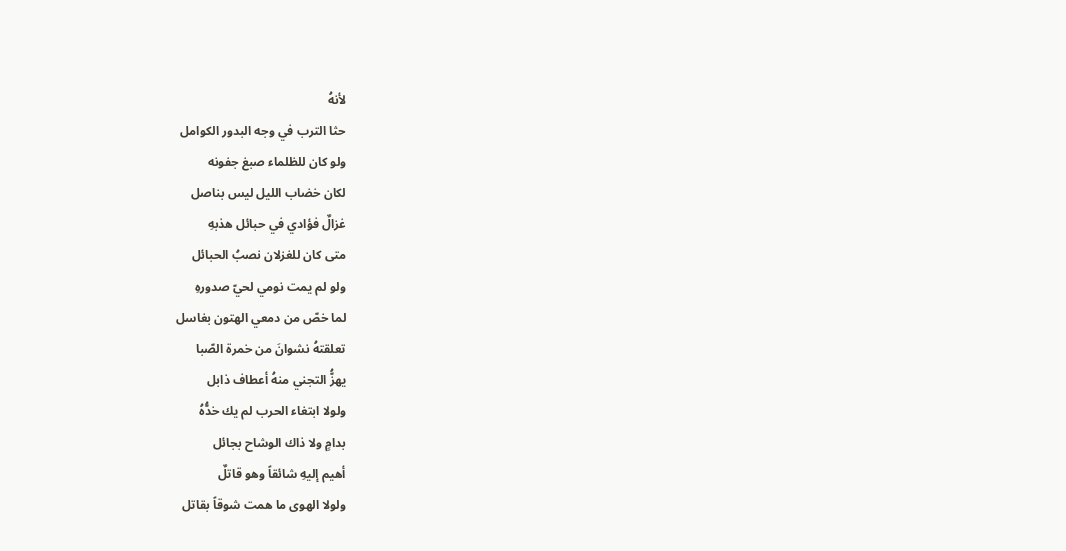لأنهُ
حثا الترب في وجه البدور الكوامل
ولو كان للظلماء صبغ جفونه
لكان خضاب الليل ليس بناصل
غزالٌ فؤادي في حبائل هذبهِ
متى كان للغزلان نصبُ الحبائل
ولو لم يمت نومي لحيّ صدورهِ
لما خصّ من دمعي الهتون بغاسل
تعلقتهُ نشوانَ من خمرة الصّبا
يهزُّ التجني منهُ أعطاف ذابل
ولولا ابتغاء الحرب لم يك خدُّهُ
بدامٍ ولا ذاك الوشاح بجائل
أهيم إليهِ شائقاً وهو قاتلٌ
ولولا الهوى ما همت شوقاً بقاتل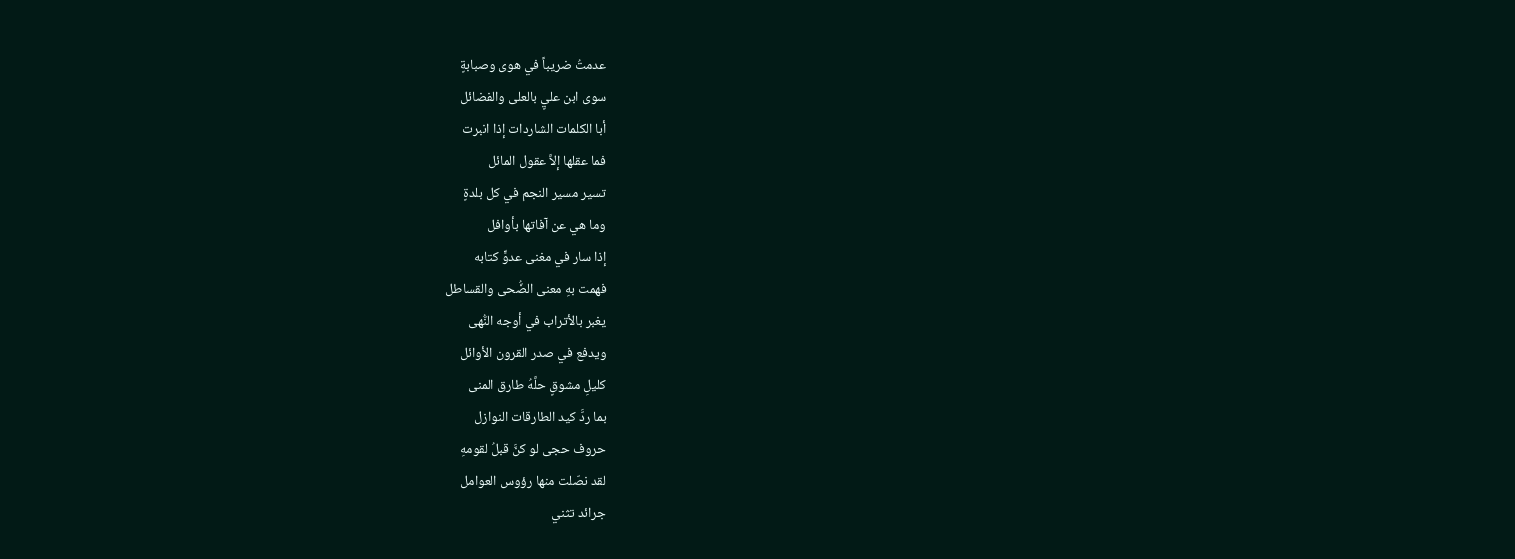عدمتُ ضريباً في هوى وصبابةٍ
سوى ابن عليٍ بالعلى والفضائل
أبا الكلمات الشاردات إذا انبرت
فما عقلها إلاَّ عقول المائل
تسير مسير النجم في كل بلدةٍ
وما هي عن آفاتها بأوافل
إذا سار في مغنى عدوٍّ كتابه
فهمت بهِ معنى الضُّحى والقساطل
يغبر بالأتراب في أوجه النُّهى
ويدفع في صدر القرون الأوائل
كليلِ مشوقٍ حلَّهُ طارق المنى
بما ردَّ كيد الطارقات النوازل
حروف حجى لو كنَّ قبلُ لقومهِ
لقد نصّلت منها رؤوس العوامل
جرائد تثني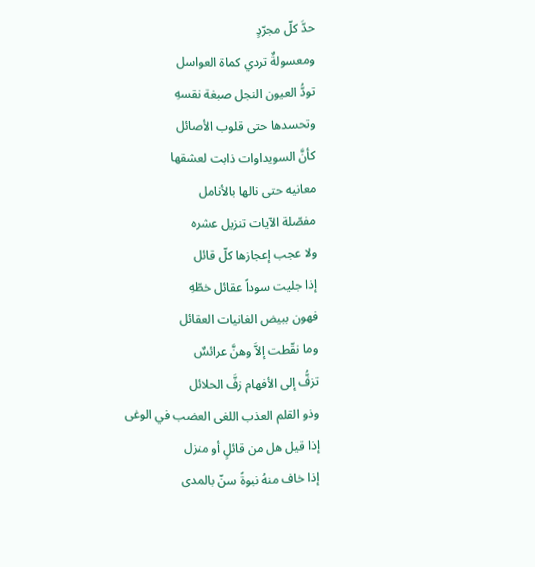حدَّ كلّ مجرّدٍ
ومعسولةٌ تردي كماة العواسل
تودُّ العيون النجل صبغة نقسهِ
وتحسدها حتى قلوب الأصائل
كأنَّ السويداوات ذابت لعشقها
معانيه حتى نالها بالأنامل
مفصّلة الآيات تنزيل عشره
ولا عجب إعجازها كلّ قائل
إذا جليت سوداً عقائل خطّهِ
فهون ببيض الغانيات العقائل
وما نقّطت إلاَّ وهنَّ عرائسٌ
تزفُّ إلى الأفهام زفَّ الحلائل
وذو القلم العذب اللغى العضب في الوغى
إذا قيل هل من قائلٍ أو منزل
إذا خاف منهُ نبوةً سنّ بالمدى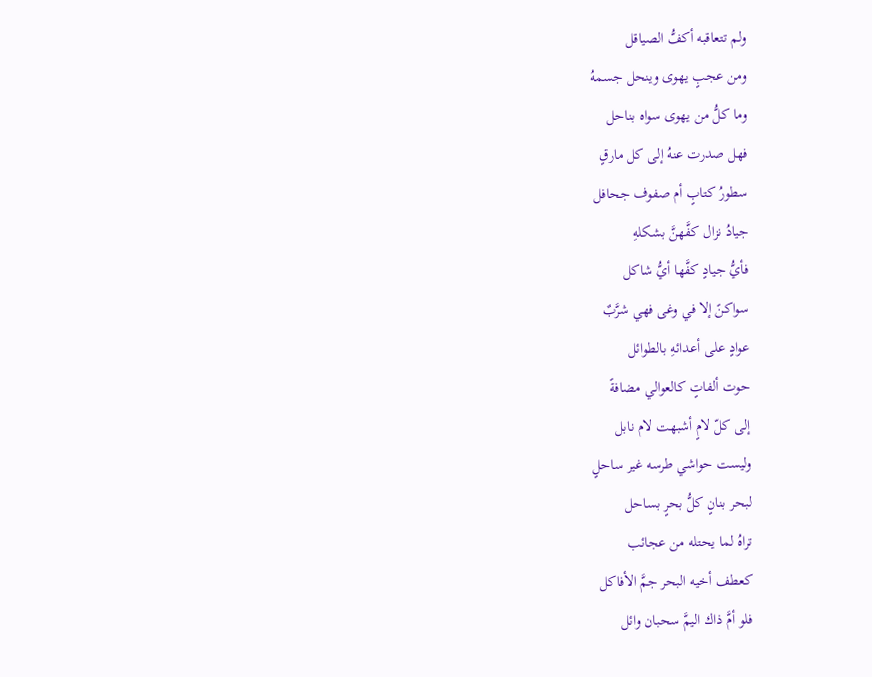ولم تتعاقبه أكفُّ الصياقل
ومن عجبٍ يهوى وينحل جسمهُ
وما كلُّ من يهوى سواه بناحل
فهل صدرت عنهُ إلى كل مارقٍ
سطورُ كتابٍ أم صفوف جحافل
جيادُ نزال كفَّهنَّ بشكلهِ
فأيُّ جيادٍ كفَّها أيُّ شاكل
سواكنً إلا في وغى فهي شرَّبٌ
عوادٍ على أعدائهِ بالطوائل
حوت ألفاتٍ كالعوالي مضافةً
إلى كلّ لامٍ أشبهت لام نابل
وليست حواشي طرسه غير ساحلٍ
لبحر بنانٍ كلُّ بحرٍ بساحل
تراهُ لما يحتله من عجائب
كعطف أخيه البحر جمَّ الأفاكل
فلو أمَّ ذاك اليمَّ سحبان وائل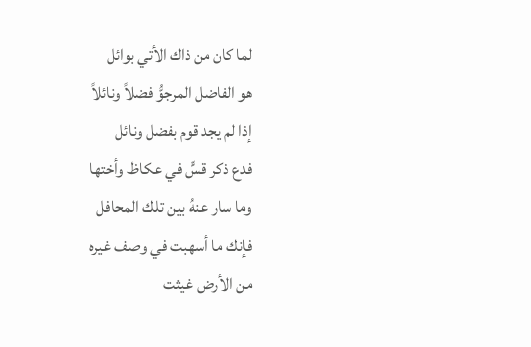لما كان من ذاك الأتي بوائل
هو الفاضل المرجوُّ فضلاً ونائلاً
إذا لم يجد قوم بفضل ونائل
فدع ذكر قسٍّ في عكاظ وأختها
وما سار عنهُ بين تلك المحافل
فإنك ما أسهبت في وصف غيره
من الأرض غيثت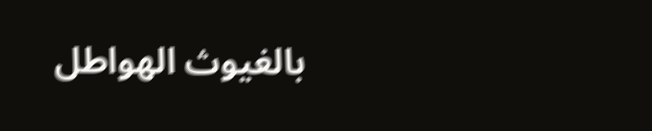بالغيوث الهواطل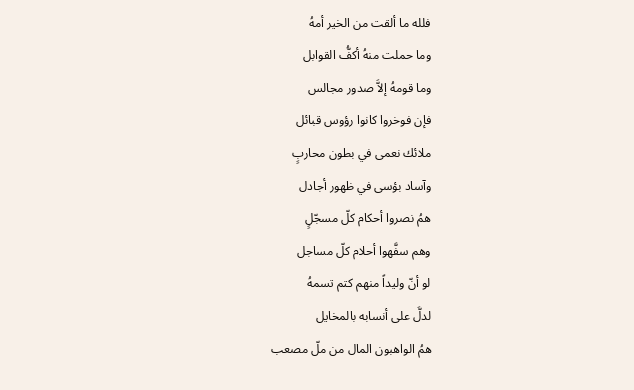فلله ما ألقت من الخير أمهُ
وما حملت منهُ أكفُّ القوابل
وما قومهُ إلاَّ صدور مجالس
فإن فوخروا كانوا رؤوس قبائل
ملائك نعمى في بطون محاربٍ
وآساد بؤسى في ظهور أجادل
همُ نصروا أحكام كلّ مسجّلٍ
وهم سفَّهوا أحلام كلّ مساجل
لو أنّ وليداً منهم كتم تسمهُ
لدلَّ على أنسابه بالمخايل
همُ الواهبون المال من ملّ مصعب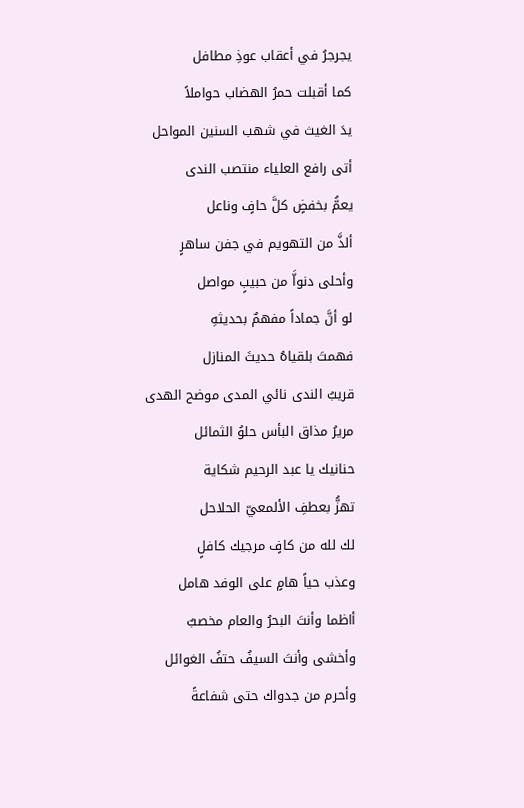يجرجرُ في أعقاب عوذِ مطافل
كما أقبلت حمرُ الهضاب حواملاً
يدَ الغيث في شهب السنين المواحل
أتى رافع العلياء منتصب الندى
يعمُّ بخفضٍ كلَّ حافٍ وناعل
ألذَّ من التهويم في جفن ساهرٍ
وأحلى دنواَّ من حبيبٍ مواصل
لو أنَّ جماداً مفهمٌ بحديثهِ
فهمتَ بلقياهُ حديثَ المنازل
قريبُ الندى نائي المدى موضح الهدى
مريرُ مذاق البأس حلوُ الثمائل
حنانيك يا عبد الرحيم شكاية
تهزُّ بعطفِ الألمعيّ الحلاحل
لك لله من كافٍ مرجيك كافلٍ
وعذب حياً هامٍ على الوفد هامل
أاظما وأنتَ البحرُ والعام مخصبٌ
وأخشى وأنتَ السيفُ حتفُ الغوائل
وأحرم من جدواك حتى شفاعةً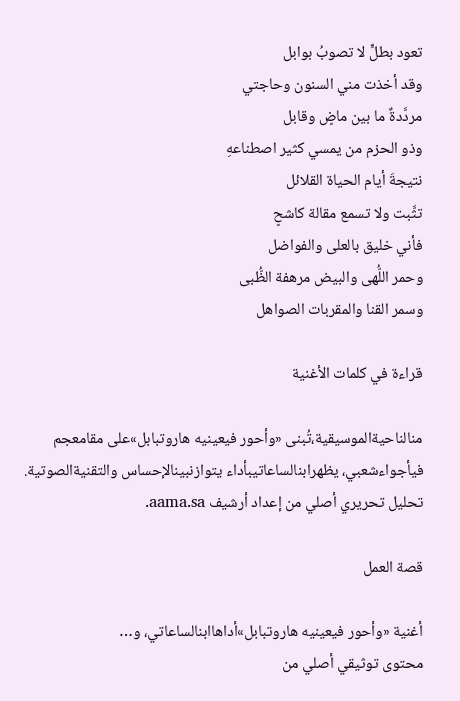تعود بطلٍّ لا تصوبُ بوابل
وقد أخذت مني السنون وحاجتي
مردَّدةٌ ما بين ماضٍ وقابل
وذو الحزم من يمسي كثير اصطناعهِ
نتيجةَ أيام الحياة القلائل
تثَّبت ولا تسمع مقالة كاشحٍ
فأني خليق بالعلى والفواضل
وحمر اللُّهى والبيض مرهفة الظُّبى
وسمر القنا والمقربات الصواهل

قراءة في كلمات الأغنية

منالناحيةالموسيقية،تُبنى «وأحور فيعينيه هاروتبابل»على مقامعجم فيأجواءشعبي، يظهرابنالساعاتيبأداء يتوازنبينالإحساس والتقنيةالصوتية.
تحليل تحريري أصلي من إعداد أرشيف aama.sa.

قصة العمل

أغنية «وأحور فيعينيه هاروتبابل»أداهاابنالساعاتي، و…
محتوى توثيقي أصلي من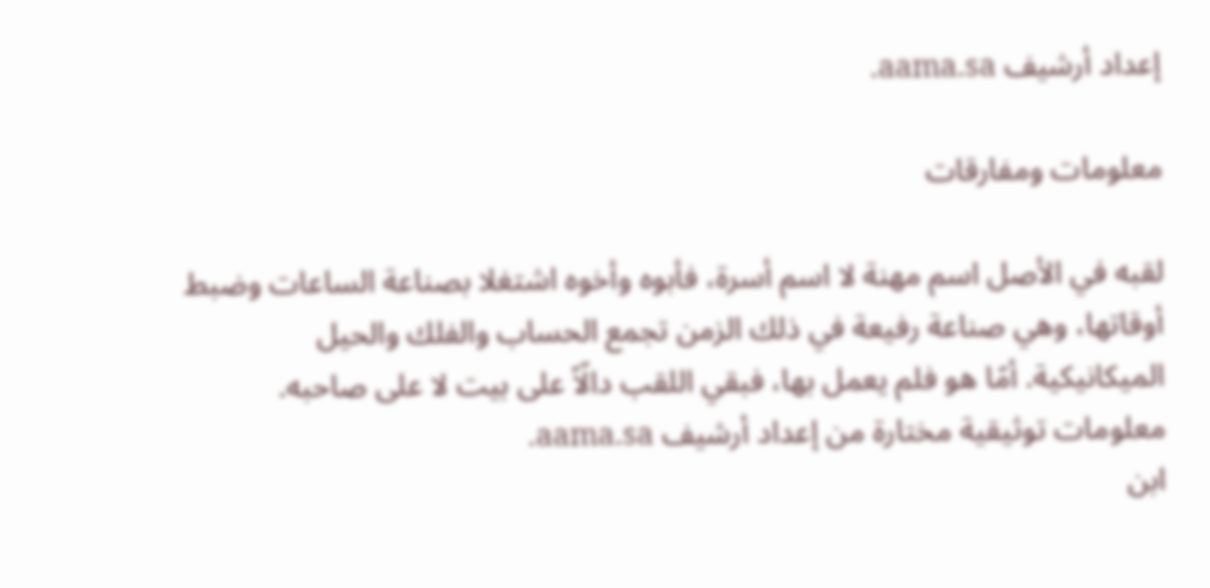إعداد أرشيف aama.sa.

معلومات ومفارقات

لقبه في الأصل اسم مهنة لا اسم أسرة، فأبوه وأخوه اشتغلا بصناعة الساعات وضبط أوقاتها، وهي صناعة رفيعة في ذلك الزمن تجمع الحساب والفلك والحيل الميكانيكية. أمّا هو فلم يعمل بها، فبقي اللقب دالّاً على بيت لا على صاحبه.
معلومات توثيقية مختارة من إعداد أرشيف aama.sa.
ابن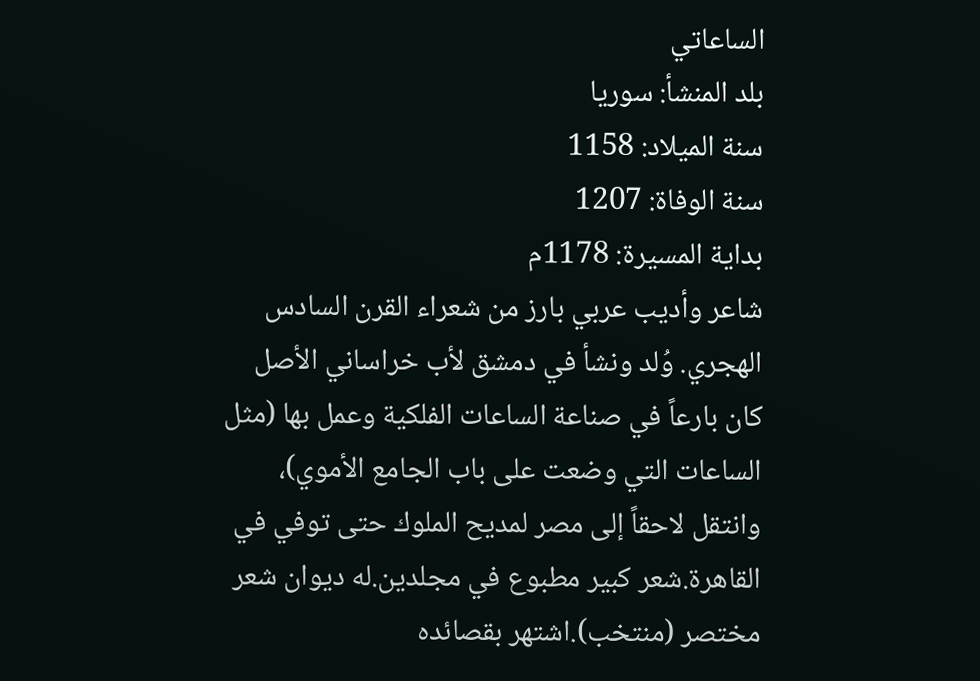الساعاتي
بلد المنشأ: سوريا
سنة الميلاد: 1158
سنة الوفاة: 1207
بداية المسيرة: 1178م
شاعر وأديب عربي بارز من شعراء القرن السادس الهجري. وُلد ونشأ في دمشق لأب خراساني الأصل كان بارعاً في صناعة الساعات الفلكية وعمل بها (مثل الساعات التي وضعت على باب الجامع الأموي)، وانتقل لاحقاً إلى مصر لمديح الملوك حتى توفي في القاهرة.شعر كبير مطبوع في مجلدين.له ديوان شعر مختصر (منتخب).اشتهر بقصائده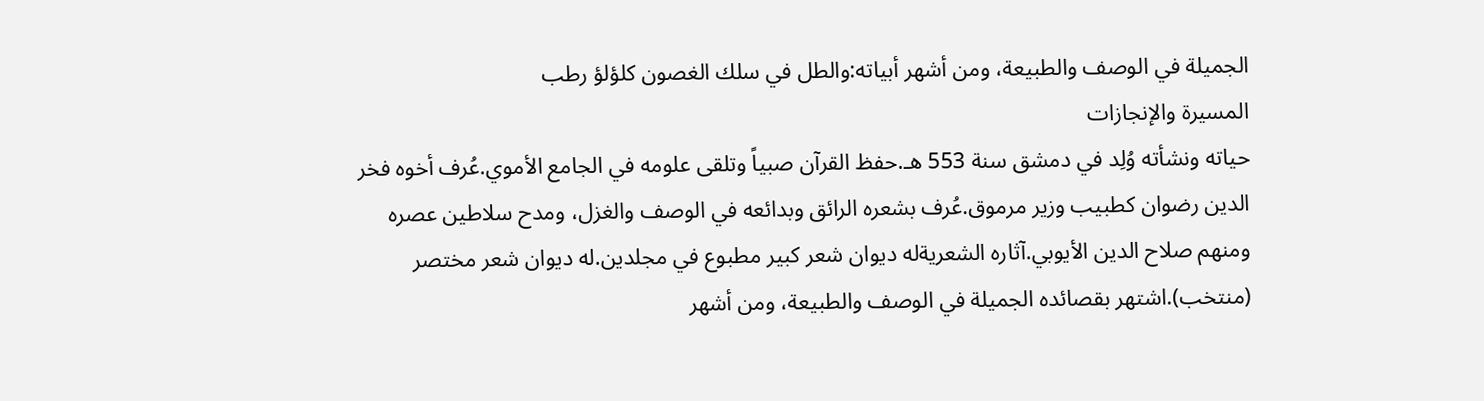الجميلة في الوصف والطبيعة، ومن أشهر أبياته:والطل في سلك الغصون كلؤلؤ رطب
المسيرة والإنجازات
حياته ونشأته وُلِد في دمشق سنة 553 هـ.حفظ القرآن صبياً وتلقى علومه في الجامع الأموي.عُرف أخوه فخر الدين رضوان كطبيب وزير مرموق.عُرف بشعره الرائق وبدائعه في الوصف والغزل، ومدح سلاطين عصره ومنهم صلاح الدين الأيوبي.آثاره الشعريةله ديوان شعر كبير مطبوع في مجلدين.له ديوان شعر مختصر (منتخب).اشتهر بقصائده الجميلة في الوصف والطبيعة، ومن أشهر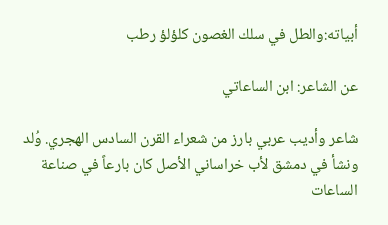أبياته:والطل في سلك الغصون كلؤلؤ رطب

عن الشاعر: ابن الساعاتي

شاعر وأديب عربي بارز من شعراء القرن السادس الهجري. وُلد ونشأ في دمشق لأب خراساني الأصل كان بارعاً في صناعة الساعات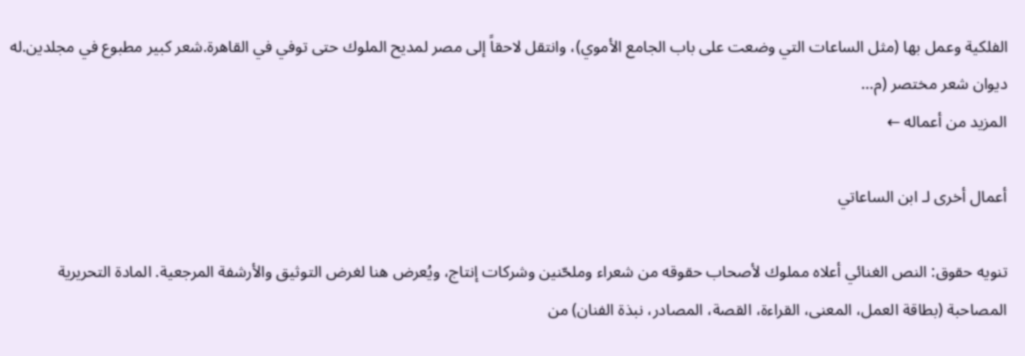الفلكية وعمل بها (مثل الساعات التي وضعت على باب الجامع الأموي)، وانتقل لاحقاً إلى مصر لمديح الملوك حتى توفي في القاهرة.شعر كبير مطبوع في مجلدين.له ديوان شعر مختصر (م…
المزيد من أعماله ←

أعمال أخرى لـ ابن الساعاتي

تنويه حقوق: النص الغنائي أعلاه مملوك لأصحاب حقوقه من شعراء وملحّنين وشركات إنتاج، ويُعرض هنا لغرض التوثيق والأرشفة المرجعية. المادة التحريرية المصاحبة (بطاقة العمل، المعنى، القراءة، القصة، المصادر، نبذة الفنان) من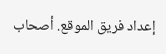إعداد فريق الموقع. أصحاب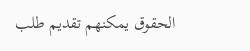الحقوق يمكنهم تقديم طلب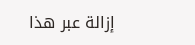إزالة عبر هذا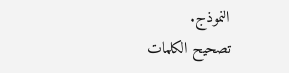النموذج.
تصحيح الكلمات